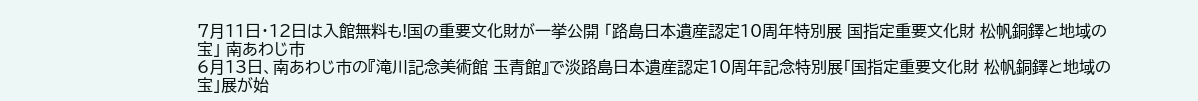7月11日・12日は入館無料も!国の重要文化財が一挙公開 「路島日本遺産認定10周年特別展 国指定重要文化財 松帆銅鐸と地域の宝」 南あわじ市
6月13日、南あわじ市の『滝川記念美術館 玉青館』で淡路島日本遺産認定10周年記念特別展「国指定重要文化財 松帆銅鐸と地域の宝」展が始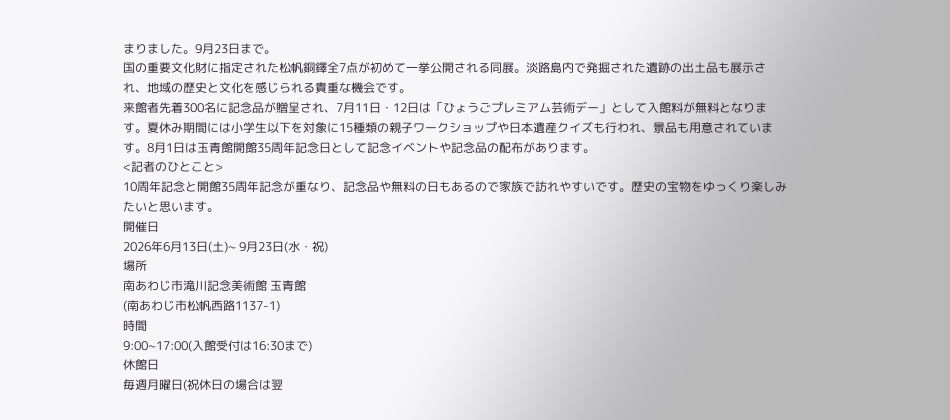まりました。9月23日まで。
国の重要文化財に指定された松帆銅鐸全7点が初めて一挙公開される同展。淡路島内で発掘された遺跡の出土品も展示され、地域の歴史と文化を感じられる貴重な機会です。
来館者先着300名に記念品が贈呈され、7月11日・12日は「ひょうごプレミアム芸術デー」として入館料が無料となります。夏休み期間には小学生以下を対象に15種類の親子ワークショップや日本遺産クイズも行われ、景品も用意されています。8月1日は玉青館開館35周年記念日として記念イベントや記念品の配布があります。
<記者のひとこと>
10周年記念と開館35周年記念が重なり、記念品や無料の日もあるので家族で訪れやすいです。歴史の宝物をゆっくり楽しみたいと思います。
開催日
2026年6月13日(土)~ 9月23日(水・祝)
場所
南あわじ市滝川記念美術館 玉青館
(南あわじ市松帆西路1137-1)
時間
9:00~17:00(入館受付は16:30まで)
休館日
毎週月曜日(祝休日の場合は翌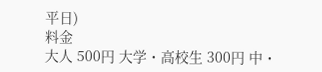平日)
料金
大人 500円 大学・高校生 300円 中・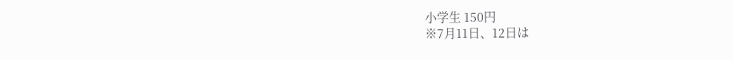小学生 150円
※7月11日、12日は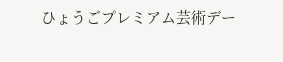ひょうごプレミアム芸術デー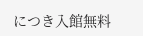につき入館無料